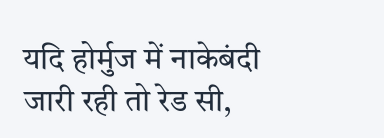यदि होर्मुज में नाकेबंदी जारी रही तो रेड सी,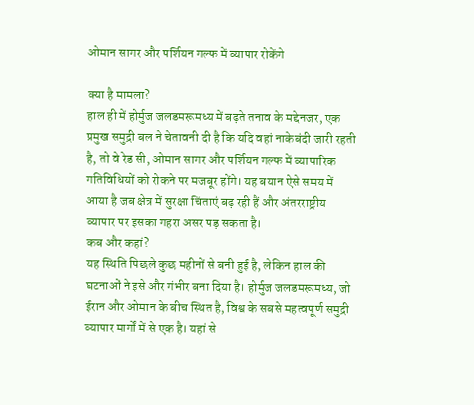ओमान सागर और पर्शियन गल्फ में व्यापार रोकेंगे

क्या है मामला?
हाल ही में होर्मुज जलडमरूमध्य में बढ़ते तनाव के मद्देनजर, एक प्रमुख समुद्री बल ने चेतावनी दी है कि यदि वहां नाकेबंदी जारी रहती है, तो वे रेड सी, ओमान सागर और पर्शियन गल्फ में व्यापारिक गतिविधियों को रोकने पर मजबूर होंगे। यह बयान ऐसे समय में आया है जब क्षेत्र में सुरक्षा चिंताएं बढ़ रही हैं और अंतरराष्ट्रीय व्यापार पर इसका गहरा असर पड़ सकता है।
कब और कहां?
यह स्थिति पिछले कुछ महीनों से बनी हुई है, लेकिन हाल की घटनाओं ने इसे और गंभीर बना दिया है। होर्मुज जलडमरूमध्य, जो ईरान और ओमान के बीच स्थित है, विश्व के सबसे महत्वपूर्ण समुद्री व्यापार मार्गों में से एक है। यहां से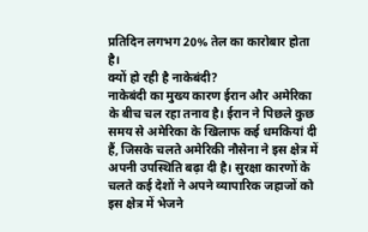प्रतिदिन लगभग 20% तेल का कारोबार होता है।
क्यों हो रही है नाकेबंदी?
नाकेबंदी का मुख्य कारण ईरान और अमेरिका के बीच चल रहा तनाव है। ईरान ने पिछले कुछ समय से अमेरिका के खिलाफ कई धमकियां दी हैं, जिसके चलते अमेरिकी नौसेना ने इस क्षेत्र में अपनी उपस्थिति बढ़ा दी है। सुरक्षा कारणों के चलते कई देशों ने अपने व्यापारिक जहाजों को इस क्षेत्र में भेजने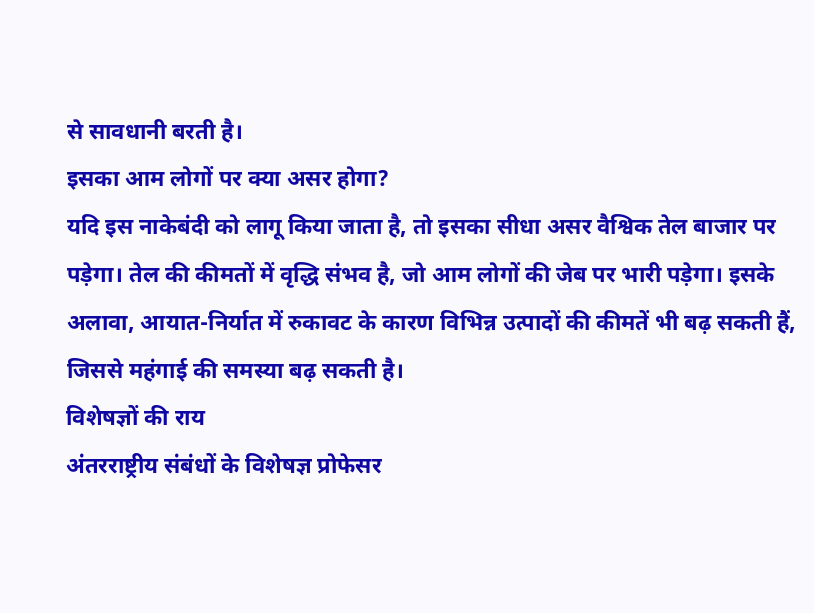से सावधानी बरती है।
इसका आम लोगों पर क्या असर होगा?
यदि इस नाकेबंदी को लागू किया जाता है, तो इसका सीधा असर वैश्विक तेल बाजार पर पड़ेगा। तेल की कीमतों में वृद्धि संभव है, जो आम लोगों की जेब पर भारी पड़ेगा। इसके अलावा, आयात-निर्यात में रुकावट के कारण विभिन्न उत्पादों की कीमतें भी बढ़ सकती हैं, जिससे महंगाई की समस्या बढ़ सकती है।
विशेषज्ञों की राय
अंतरराष्ट्रीय संबंधों के विशेषज्ञ प्रोफेसर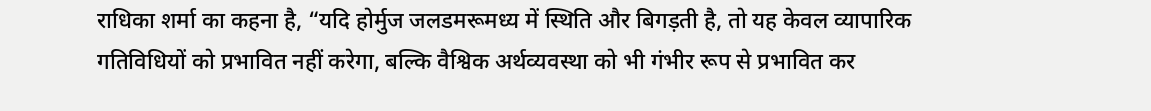राधिका शर्मा का कहना है, “यदि होर्मुज जलडमरूमध्य में स्थिति और बिगड़ती है, तो यह केवल व्यापारिक गतिविधियों को प्रभावित नहीं करेगा, बल्कि वैश्विक अर्थव्यवस्था को भी गंभीर रूप से प्रभावित कर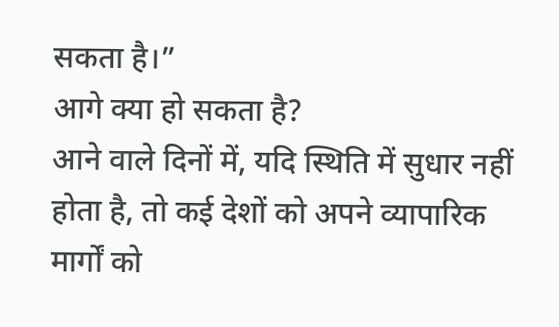सकता है।”
आगे क्या हो सकता है?
आने वाले दिनों में, यदि स्थिति में सुधार नहीं होता है, तो कई देशों को अपने व्यापारिक मार्गों को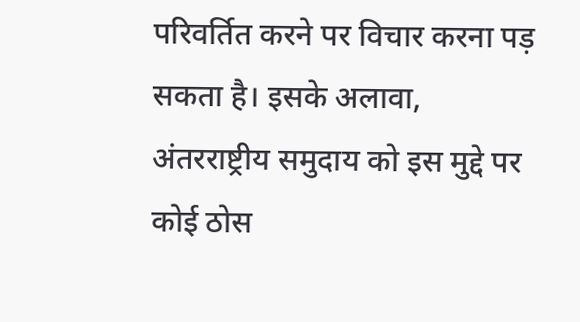परिवर्तित करने पर विचार करना पड़ सकता है। इसके अलावा, अंतरराष्ट्रीय समुदाय को इस मुद्दे पर कोई ठोस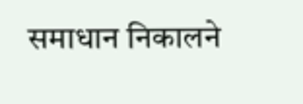समाधान निकालने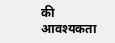की आवश्यकता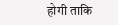होगी ताकि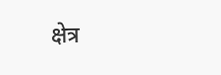क्षेत्र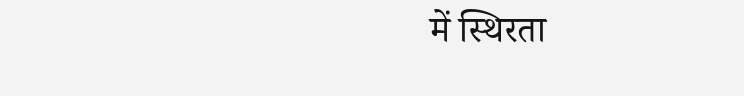में स्थिरता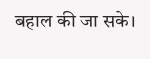बहाल की जा सके।